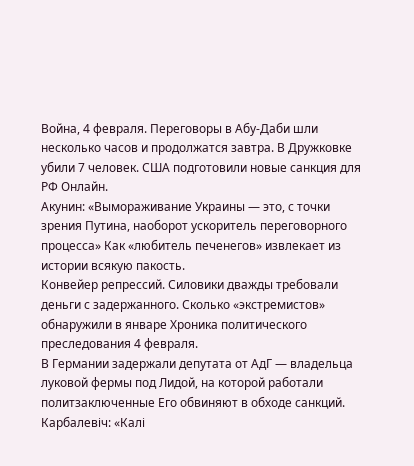Война, 4 февраля. Переговоры в Абу-Даби шли несколько часов и продолжатся завтра. В Дружковке убили 7 человек. США подготовили новые санкция для РФ Онлайн.
Акунин: «Вымораживание Украины — это, с точки зрения Путина, наоборот ускоритель переговорного процесса» Как «любитель печенегов» извлекает из истории всякую пакость.
Конвейер репрессий. Силовики дважды требовали деньги с задержанного. Сколько «экстремистов» обнаружили в январе Хроника политического преследования 4 февраля.
В Германии задержали депутата от АдГ — владельца луковой фермы под Лидой, на которой работали политзаключенные Его обвиняют в обходе санкций.
Карбалевіч: «Калі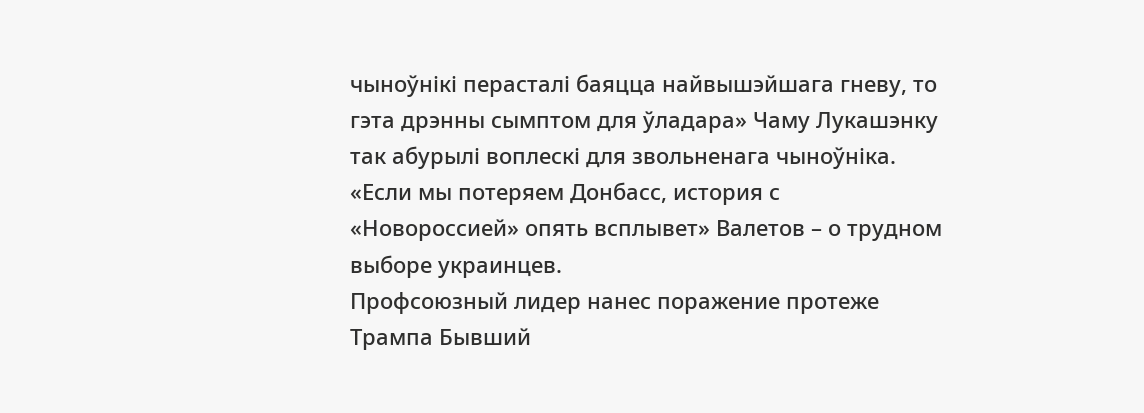чыноўнікі перасталі баяцца найвышэйшага гневу, то гэта дрэнны сымптом для ўладара» Чаму Лукашэнку так абурылі воплескі для звольненага чыноўніка.
«Если мы потеряем Донбасс, история с «Новороссией» опять всплывет» Валетов – о трудном выборе украинцев.
Профсоюзный лидер нанес поражение протеже Трампа Бывший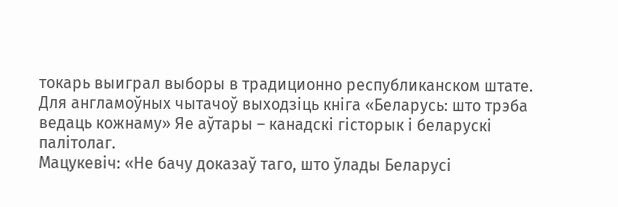токарь выиграл выборы в традиционно республиканском штате.
Для англамоўных чытачоў выходзіць кніга «Беларусь: што трэба ведаць кожнаму» Яе аўтары – канадскі гісторык і беларускі палітолаг.
Мацукевіч: «Не бачу доказаў таго, што ўлады Беларусі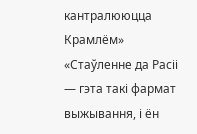кантралююцца Крамлём» «Стаўленне да Расіі — гэта такі фармат выжывання, і ён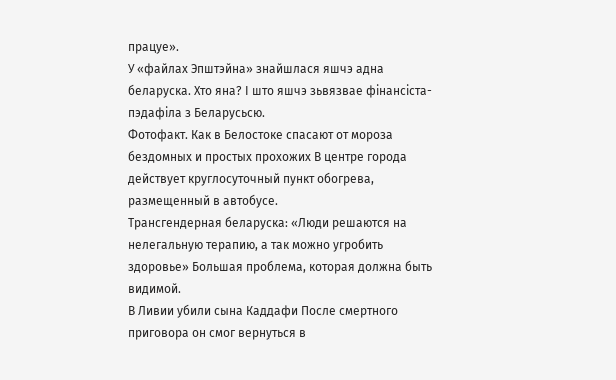працуе».
У «файлах Эпштэйна» знайшлася яшчэ адна беларуска. Хто яна? І што яшчэ зьвязвае фінансіста-пэдафіла з Беларусьсю.
Фотофакт. Как в Белостоке спасают от мороза бездомных и простых прохожих В центре города действует круглосуточный пункт обогрева, размещенный в автобусе.
Трансгендерная беларуска: «Люди решаются на нелегальную терапию, а так можно угробить здоровье» Большая проблема, которая должна быть видимой.
В Ливии убили сына Каддафи После смертного приговора он смог вернуться в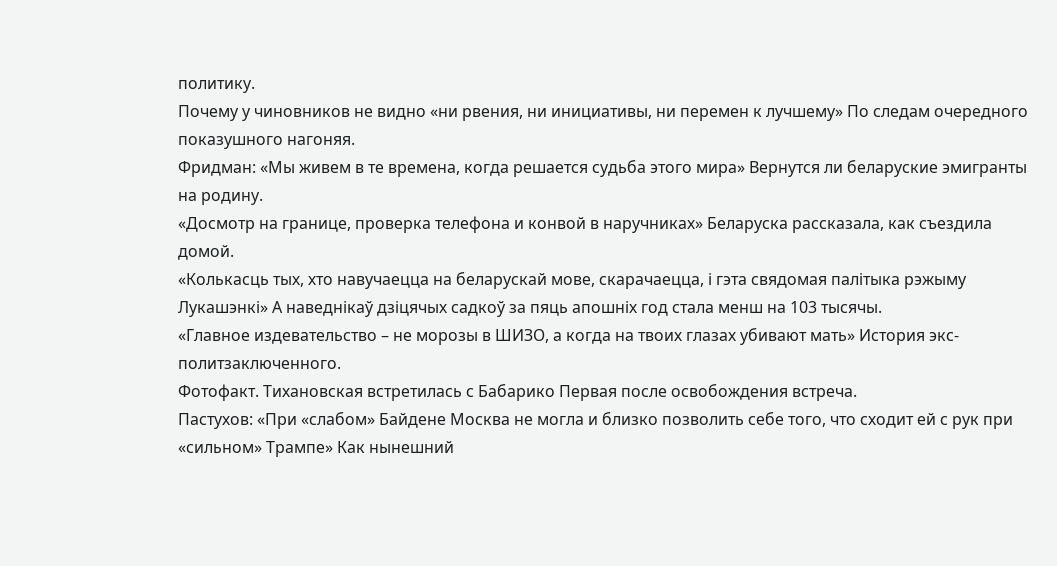политику.
Почему у чиновников не видно «ни рвения, ни инициативы, ни перемен к лучшему» По следам очередного показушного нагоняя.
Фридман: «Мы живем в те времена, когда решается судьба этого мира» Вернутся ли беларуские эмигранты на родину.
«Досмотр на границе, проверка телефона и конвой в наручниках» Беларуска рассказала, как съездила домой.
«Колькасць тых, хто навучаецца на беларускай мове, скарачаецца, і гэта свядомая палітыка рэжыму Лукашэнкі» А наведнікаў дзіцячых садкоў за пяць апошніх год стала менш на 103 тысячы.
«Главное издевательство – не морозы в ШИЗО, а когда на твоих глазах убивают мать» История экс-политзаключенного.
Фотофакт. Тихановская встретилась с Бабарико Первая после освобождения встреча.
Пастухов: «При «слабом» Байдене Москва не могла и близко позволить себе того, что сходит ей с рук при «сильном» Трампе» Как нынешний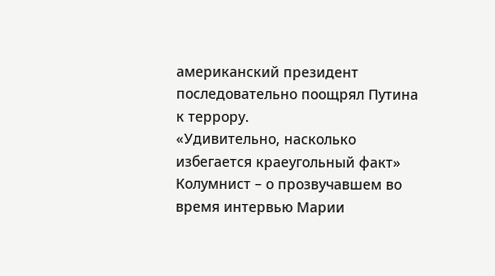американский президент последовательно поощрял Путина к террору.
«Удивительно, насколько избегается краеугольный факт» Колумнист – о прозвучавшем во время интервью Марии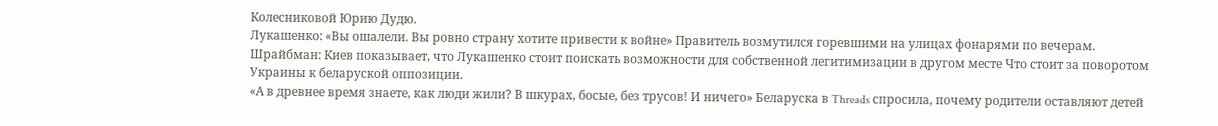Колесниковой Юрию Дудю.
Лукашенко: «Вы ошалели. Вы ровно страну хотите привести к войне» Правитель возмутился горевшими на улицах фонарями по вечерам.
Шрайбман: Киев показывает, что Лукашенко стоит поискать возможности для собственной легитимизации в другом месте Что стоит за поворотом Украины к беларуской оппозиции.
«А в древнее время знаете, как люди жили? В шкурах, босые, без трусов! И ничего» Беларуска в Threads спросила, почему родители оставляют детей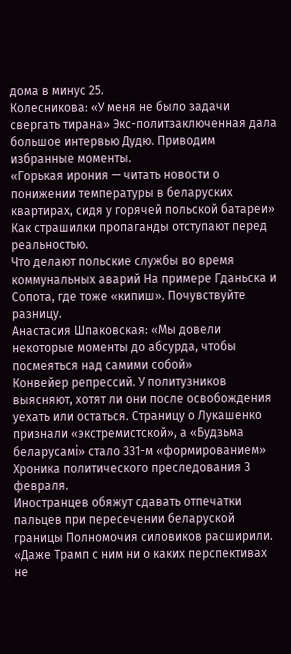дома в минус 25.
Колесникова: «У меня не было задачи свергать тирана» Экс-политзаключенная дала большое интервью Дудю. Приводим избранные моменты.
«Горькая ирония — читать новости о понижении температуры в беларуских квартирах, сидя у горячей польской батареи» Как страшилки пропаганды отступают перед реальностью.
Что делают польские службы во время коммунальных аварий На примере Гданьска и Сопота, где тоже «кипиш». Почувствуйте разницу.
Анастасия Шпаковская: «Мы довели некоторые моменты до абсурда, чтобы посмеяться над самими собой»
Конвейер репрессий. У политузников выясняют, хотят ли они после освобождения уехать или остаться. Страницу о Лукашенко признали «экстремистской», а «Будзьма беларусамі» стало 331-м «формированием» Хроника политического преследования 3 февраля.
Иностранцев обяжут сдавать отпечатки пальцев при пересечении беларуской границы Полномочия силовиков расширили.
«Даже Трамп с ним ни о каких перспективах не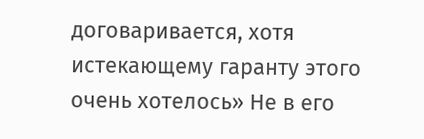договаривается, хотя истекающему гаранту этого очень хотелось» Не в его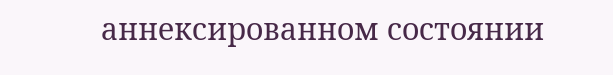аннексированном состоянии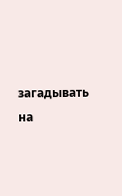загадывать на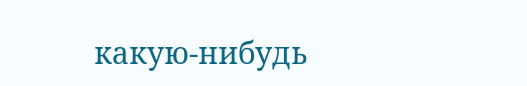какую-нибудь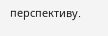перспективу.